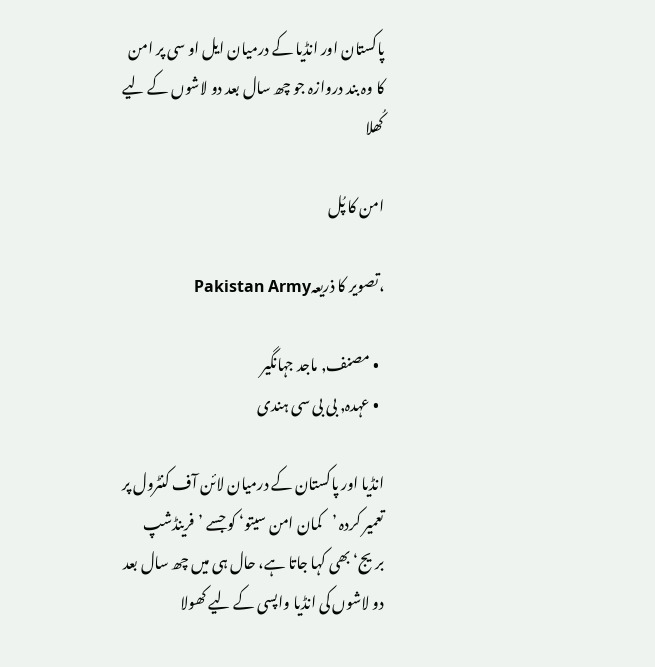پاکستان اور انڈیا کے درمیان ایل او سی پر امن کا وہ بند دروازہ جو چھ سال بعد دو لاشوں کے لیے کُھلا

امن کا پُل

،تصویر کا ذریعہPakistan Army

  • مصنف, ماجد جہانگیر
  • عہدہ, بی بی سی ہندی

انڈیا اور پاکستان کے درمیان لائن آف کنٹرول پر تعمیر کردہ ’کمان امن سیتو‘ کو جسے ’فرینڈشپ بریج‘ بھی کہا جاتا ہے، حال ہی میں چھ سال بعد دو لاشوں کی انڈیا واپسی کے لیے کھولا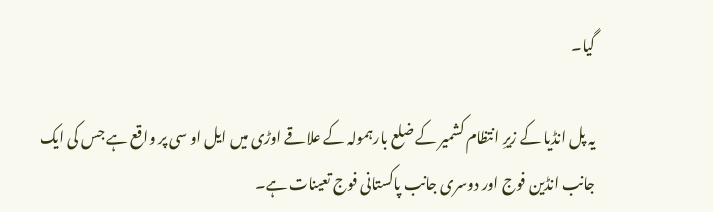گیا۔

یہ پل انڈیا کے زیرِ انتظام کشمیر کے ضلع بارہمولہ کے علاقے اوڑی میں ایل او سی پر واقع ہے جس کی ایک جانب انڈین فوج اور دوسری جانب پاکستانی فوج تعینات ہے۔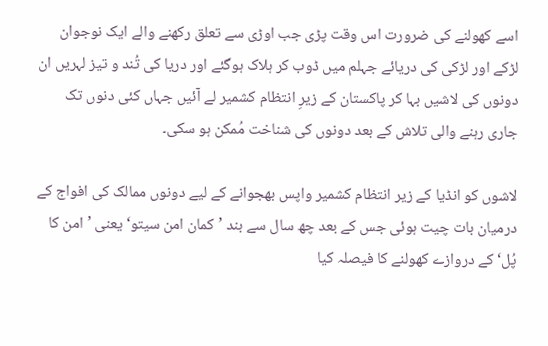اسے کھولنے کی ضرورت اس وقت پڑی جب اوڑی سے تعلق رکھنے والے ایک نوجوان لڑکے اور لڑکی کی دریائے جہلم میں ڈوب کر ہلاک ہوگئے اور دریا کی تُند و تیز لہریں ان دونوں کی لاشیں بہا کر پاکستان کے زیرِ انتظام کشمیر لے آئیں جہاں کئی دنوں تک جاری رہنے والی تلاش کے بعد دونوں کی شناخت مُمکن ہو سکی۔

لاشوں کو انڈیا کے زیر انتظام کشمیر واپس بھجوانے کے لیے دونوں ممالک کی افواج کے درمیان بات چیت ہوئی جس کے بعد چھ سال سے بند ’کمان امن سیتو‘ یعنی ’امن کا پُل‘ کے دروازے کھولنے کا فیصلہ کیا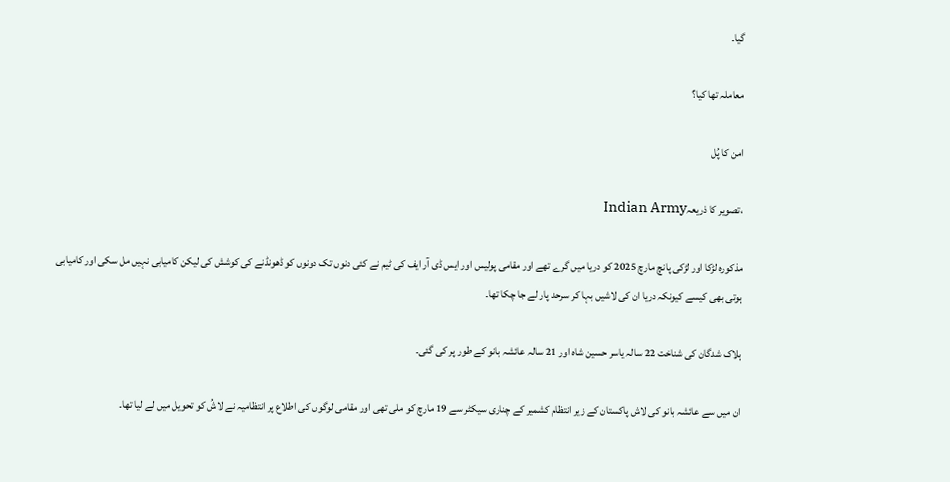گیا۔

معاملہ تھا کیا؟

امن کا پُل

،تصویر کا ذریعہIndian Army

مذکورہ لڑکا اور لڑکی پانچ مارچ 2025 کو دریا میں گرے تھے اور مقامی پولیس اور ایس ڈی آر ایف کی ٹیم نے کئی دنوں تک دونوں کو ڈھونڈنے کی کوشش کی لیکن کامیابی نہیں مل سکی اور کامیابی ہوتی بھی کیسے کیونکہ دریا ان کی لاشیں بہا کر سرحد پار لے جا چکا تھا۔

ہلاک شدگان کی شناخت 22 سالہ یاسر حسین شاہ اور 21 سالہ عائشہ بانو کے طور پر کی گئی۔

ان میں سے عائشہ بانو کی لاش پاکستان کے زیر انتظام کشمیر کے چناری سیکٹر سے 19 مارچ کو ملی تھی اور مقامی لوگوں کی اطلاع پر انتظامیہ نے لاشُ کو تحویل میں لے لیا تھا۔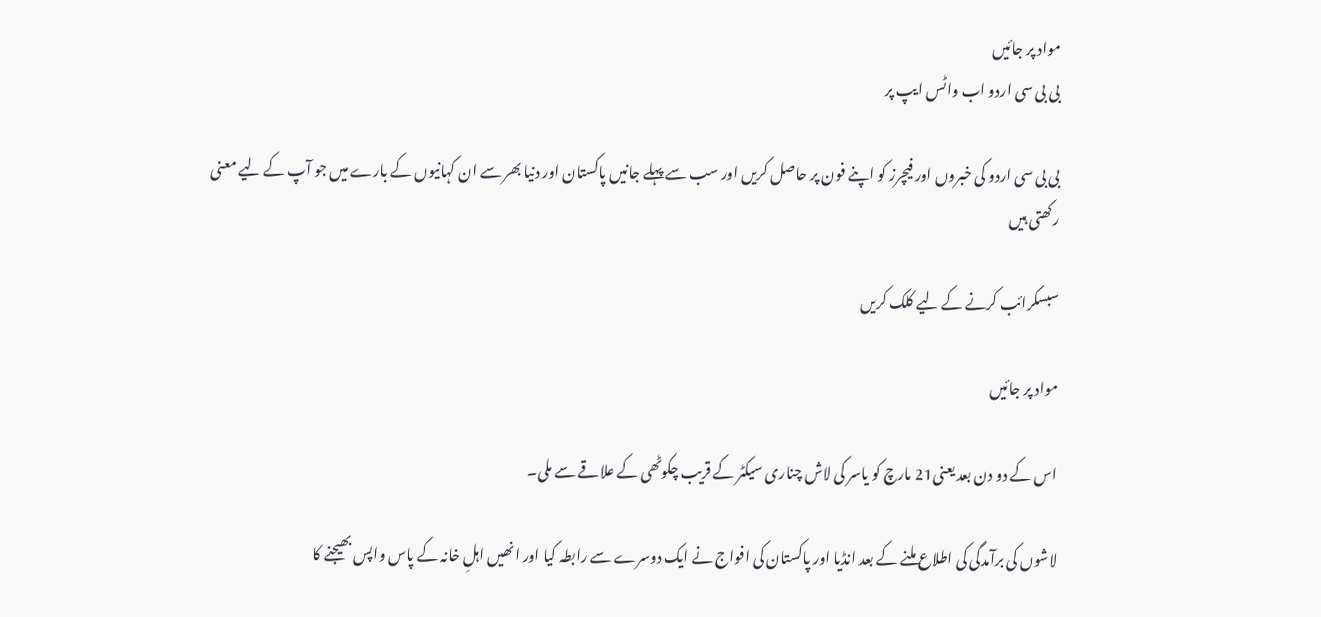مواد پر جائیں
بی بی سی اردو اب واٹس ایپ پر

بی بی سی اردو کی خبروں اور فیچرز کو اپنے فون پر حاصل کریں اور سب سے پہلے جانیں پاکستان اور دنیا بھر سے ان کہانیوں کے بارے میں جو آپ کے لیے معنی رکھتی ہیں

سبسکرائب کرنے کے لیے کلک کریں

مواد پر جائیں

اس کے دو دن بعد یعنی21 مارچ کو یاسر کی لاش چناری سیکٹر کے قریب چکوٹھی کے علاقے سے ملی۔

لاشوں کی برآمدگی کی اطلاع ملنے کے بعد انڈیا اور پاکستان کی افواج نے ایک دوسرے سے رابطہ کیا اور انھیں اہلِ خانہ کے پاس واپس بھیجنے کا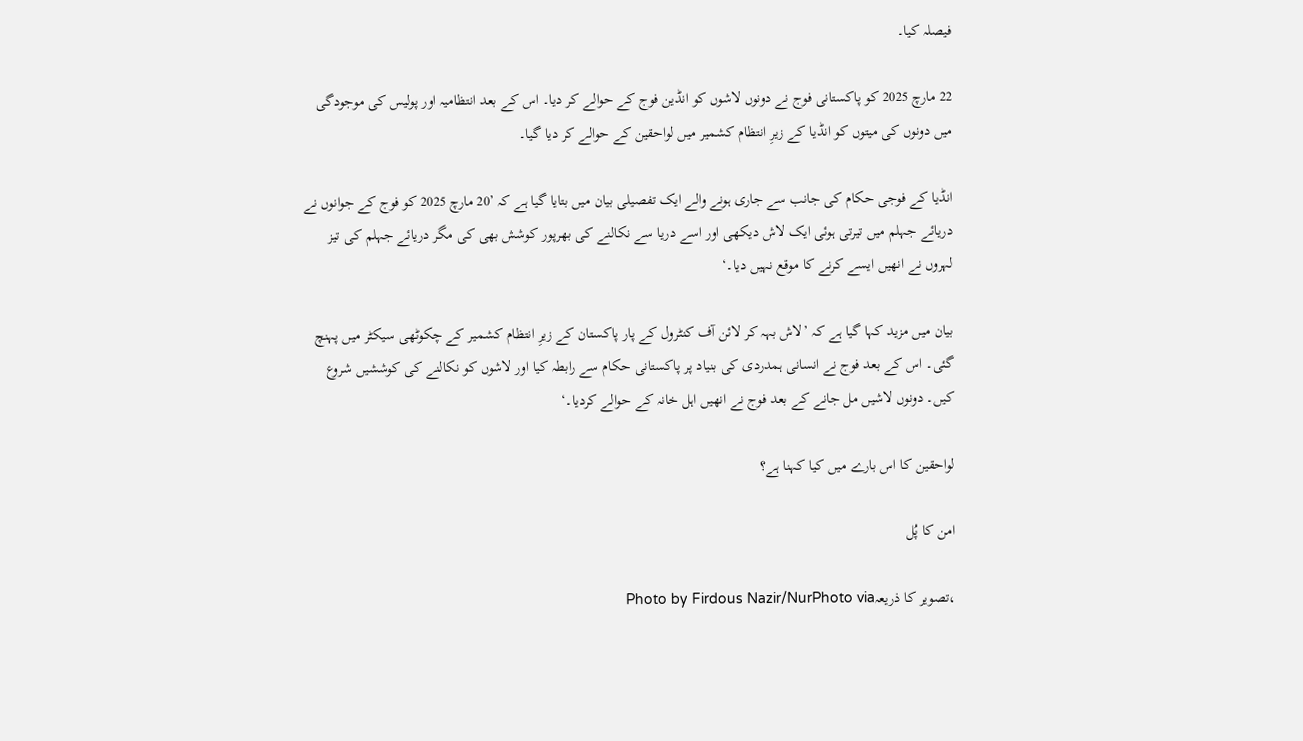فیصلہ کیا۔

22 مارچ 2025 کو پاکستانی فوج نے دونوں لاشوں کو انڈین فوج کے حوالے کر دیا۔ اس کے بعد انتظامیہ اور پولیس کی موجودگی میں دونوں کی میتوں کو انڈیا کے زیرِ انتظام کشمیر میں لواحقین کے حوالے کر دیا گیا۔

انڈیا کے فوجی حکام کی جانب سے جاری ہونے والے ایک تفصیلی بیان میں بتایا گیا ہے کہ ’20 مارچ 2025 کو فوج کے جوانوں نے دریائے جہلم میں تیرتی ہوئی ایک لاش دیکھی اور اسے دریا سے نکالنے کی بھرپور کوشش بھی کی مگر دریائے جہلم کی تیز لہروں نے انھیں ایسے کرنے کا موقع نہیں دیا۔‘

بیان میں مزید کہا گیا ہے کہ ’لاش بہہ کر لائن آف کنٹرول کے پار پاکستان کے زیرِ انتظام کشمیر کے چکوٹھی سیکٹر میں پہنچ گئی۔ اس کے بعد فوج نے انسانی ہمدردی کی بنیاد پر پاکستانی حکام سے رابطہ کیا اور لاشوں کو نکالنے کی کوششیں شروع کیں۔ دونوں لاشیں مل جانے کے بعد فوج نے انھیں اہل خانہ کے حوالے کردیا۔‘

لواحقین کا اس بارے میں کیا کہنا ہے؟

امن کا پُل

،تصویر کا ذریعہPhoto by Firdous Nazir/NurPhoto via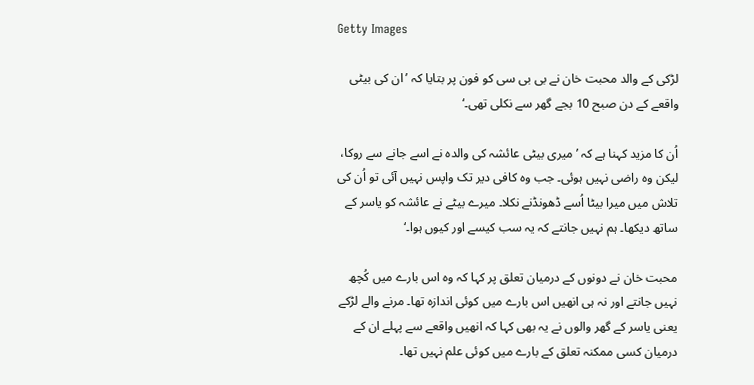Getty Images

لڑکی کے والد محبت خان نے بی بی سی کو فون پر بتایا کہ ’ان کی بیٹی واقعے کے دن صبح 10 بجے گھر سے نکلی تھی۔‘

اُن کا مزید کہنا ہے کہ ’میری بیٹی عائشہ کی والدہ نے اسے جانے سے روکا، لیکن وہ راضی نہیں ہوئی۔ جب وہ کافی دیر تک واپس نہیں آئی تو اُن کی تلاش میں میرا بیٹا اُسے ڈھونڈنے نکلا۔ میرے بیٹے نے عائشہ کو یاسر کے ساتھ دیکھا۔ ہم نہیں جانتے کہ یہ سب کیسے اور کیوں ہوا۔‘

محبت خان نے دونوں کے درمیان تعلق پر کہا کہ وہ اس بارے میں کُچھ نہیں جانتے اور نہ ہی انھیں اس بارے میں کوئی اندازہ تھا۔ مرنے والے لڑکے یعنی یاسر کے گھر والوں نے یہ بھی کہا کہ انھیں واقعے سے پہلے ان کے درمیان کسی ممکنہ تعلق کے بارے میں کوئی علم نہیں تھا۔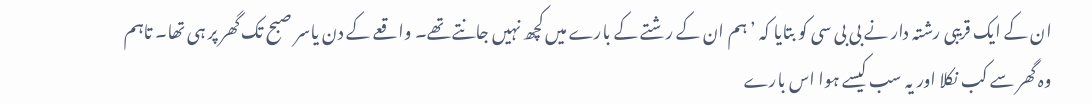ان کے ایک قریبی رشتہ دار نے بی بی سی کو بتایا کہ ’ہم ان کے رشتے کے بارے میں کچھ نہیں جانتے تھے۔ واقعے کے دن یاسر صبح تک گھر پر ہی تھا۔ تاہم وہ گھر سے کب نکلا اور یہ سب کیسے ہوا اس بارے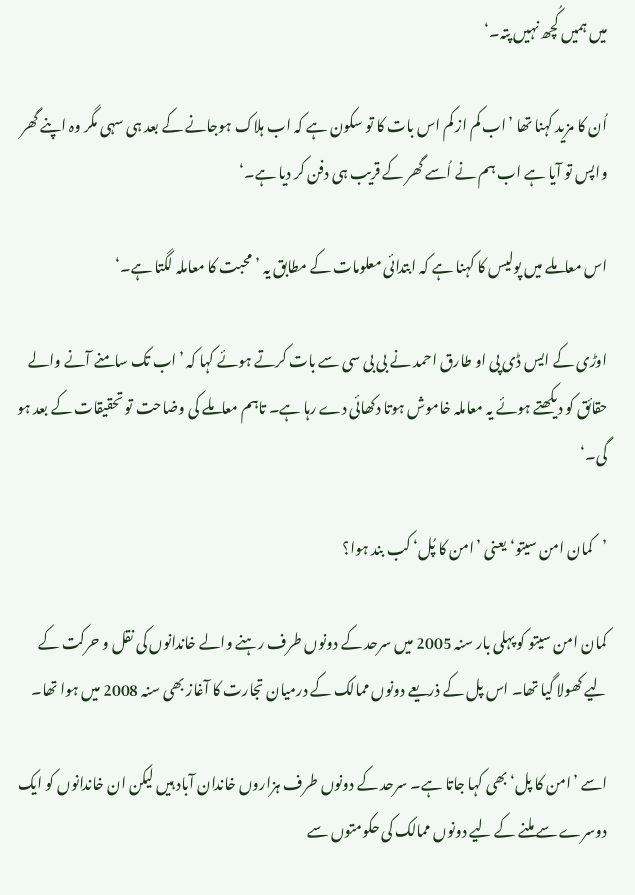میں ہمیں کُچھ نہیں پتہ۔‘

اُن کا مزید کہنا تھا ’اب کم از کم اس بات کا تو سکون ہے کہ اب ہلاک ہوجانے کے بعد ہی سہی مگر وہ اپنے گھر واپس تو آیا ہے اب ہم نے اُسے گھر کے قریب ہی دفن کر دیا ہے۔‘

اس معاملے میں پولیس کا کہنا ہے کہ ابتدائی معلومات کے مطابق یہ ’محبت کا معاملہ لگتا ہے۔‘

اوڑی کے ایس ڈی پی او طارق احمد نے بی بی سی سے بات کرتے ہوئے کہا کہ ’اب تک سامنے آنے والے حقائق کو دیکھتے ہوئے یہ معاملہ خاموش ہوتا دکھائی دے رہا ہے۔ تاہم معاملے کی وضاحت تو تحقیقات کے بعد ہو گی۔‘

’کمان امن سیتو‘ یعنی ’امن کا پُل‘ کب بند ہوا؟

کمان امن سیتو کو پہلی بار سنہ 2005 میں سرحد کے دونوں طرف رہنے والے خاندانوں کی نقل و حرکت کے لیے کھولا گیا تھا۔ اس پل کے ذریعے دونوں ممالک کے درمیان تجارت کا آغاز بھی سنہ 2008 میں ہوا تھا۔

اسے ’امن کا پل‘ بھی کہا جاتا ہے۔ سرحد کے دونوں طرف ہزاروں خاندان آباد ہیں لیکن ان خاندانوں کو ایک دوسرے سے ملنے کے لیے دونوں ممالک کی حکومتوں سے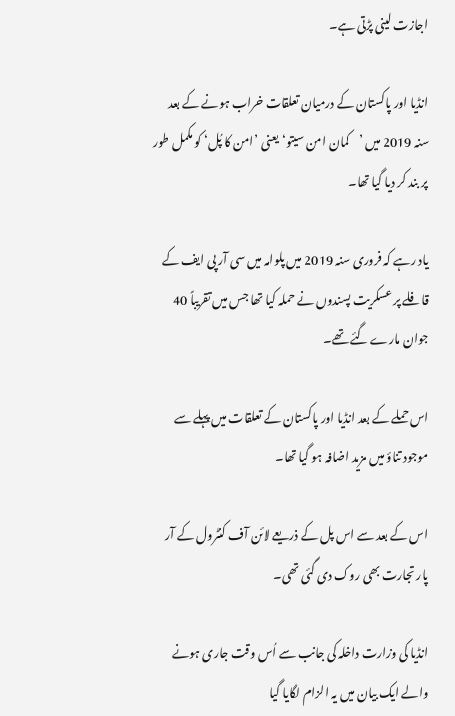اجازت لینی پڑتی ہے۔

انڈیا اور پاکستان کے درمیان تعلقات خراب ہونے کے بعد سنہ 2019 میں ’کمان امن سیتو‘ یعنی ’امن کا پُل‘ کو مکمل طور پر بند کر دیا گیا تھا۔

یاد رہے کہ فروری سنہ 2019 میں پلوامہ میں سی آر پی ایف کے قافلے پر عسکریت پسندوں نے حملہ کیا تھا جس میں تقریباً 40 جوان مارے گئے تھے۔

اس حملے کے بعد انڈیا اور پاکستان کے تعلقات میں پہلے سے موجود تناؤ میں مزید اضافہ ہو گیا تھا۔

اس کے بعد سے اس پل کے ذریعے لائن آف کنٹرول کے آر پار تجارت بھی روک دی گئی تھی۔

انڈیا کی وزارت داخلہ کی جانب سے اُس وقت جاری ہونے والے ایک بیان میں یہ الزام لگایا گیا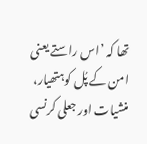تھا کہ ’اس راستے یعنی امن کے پُل کوہتھیار، منشیات اور جعلی کرنسی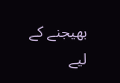بھیجنے کے لیے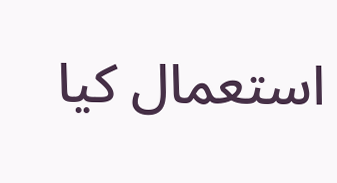استعمال کیا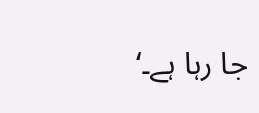جا رہا ہے۔‘